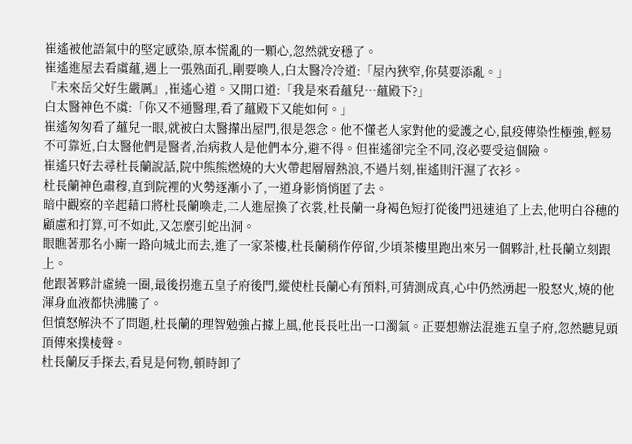崔遙被他語氣中的堅定感染,原本慌亂的一顆心,忽然就安穩了。
崔遙進屋去看虞蘊,遇上一張熟面孔,剛要喚人,白太醫冷冷道:「屋內狹窄,你莫要添亂。」
『未來岳父好生嚴厲』,崔遙心道。又開口道:「我是來看蘊兒…蘊殿下?」
白太醫神色不虞:「你又不通醫理,看了蘊殿下又能如何。」
崔遙匆匆看了蘊兒一眼,就被白太醫攆出屋門,很是怨念。他不懂老人家對他的愛護之心,鼠疫傳染性極強,輕易不可靠近,白太醫他們是醫者,治病救人是他們本分,避不得。但崔遙卻完全不同,沒必要受這個險。
崔遙只好去尋杜長蘭說話,院中熊熊燃燒的大火帶起層層熱浪,不過片刻,崔遙則汗濕了衣衫。
杜長蘭神色肅穆,直到院裡的火勢逐漸小了,一道身影悄悄匿了去。
暗中觀察的辛起藉口將杜長蘭喚走,二人進屋換了衣裳,杜長蘭一身褐色短打從後門迅速追了上去,他明白谷穗的顧慮和打算,可不如此,又怎麼引蛇出洞。
眼瞧著那名小廝一路向城北而去,進了一家茶樓,杜長蘭稍作停留,少頃茶樓里跑出來另一個夥計,杜長蘭立刻跟上。
他跟著夥計虛繞一圈,最後拐進五皇子府後門,縱使杜長蘭心有預料,可猜測成真,心中仍然湧起一股怒火,燒的他渾身血液都快沸騰了。
但憤怒解決不了問題,杜長蘭的理智勉強占據上風,他長長吐出一口濁氣。正要想辦法混進五皇子府,忽然聽見頭頂傳來撲棱聲。
杜長蘭反手探去,看見是何物,頓時卸了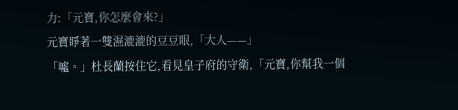力:「元寶,你怎麼會來?」
元寶睜著一雙濕漉漉的豆豆眼,「大人——」
「噓。」杜長蘭按住它,看見皇子府的守衛,「元寶,你幫我一個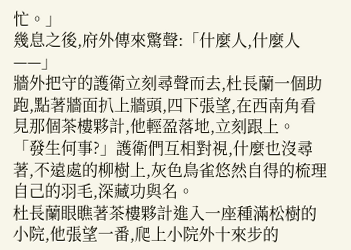忙。」
幾息之後,府外傳來驚聲:「什麼人,什麼人——」
牆外把守的護衛立刻尋聲而去,杜長蘭一個助跑,點著牆面扒上牆頭,四下張望,在西南角看見那個茶樓夥計,他輕盈落地,立刻跟上。
「發生何事?」護衛們互相對視,什麼也沒尋著,不遠處的柳樹上,灰色鳥雀悠然自得的梳理自己的羽毛,深藏功與名。
杜長蘭眼瞧著茶樓夥計進入一座種滿松樹的小院,他張望一番,爬上小院外十來步的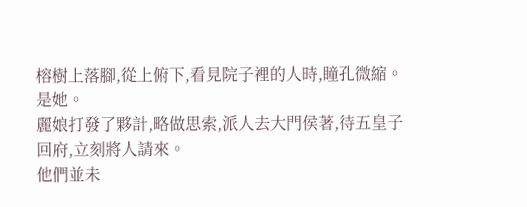榕樹上落腳,從上俯下,看見院子裡的人時,瞳孔微縮。
是她。
麗娘打發了夥計,略做思索,派人去大門侯著,待五皇子回府,立刻將人請來。
他們並未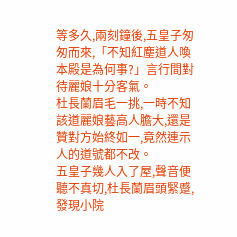等多久,兩刻鐘後,五皇子匆匆而來,「不知紅塵道人喚本殿是為何事?」言行間對待麗娘十分客氣。
杜長蘭眉毛一挑,一時不知該道麗娘藝高人膽大,還是贊對方始終如一,竟然連示人的道號都不改。
五皇子幾人入了屋,聲音便聽不真切,杜長蘭眉頭緊蹙,發現小院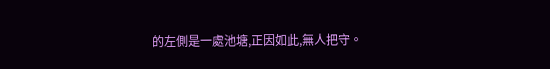的左側是一處池塘,正因如此,無人把守。